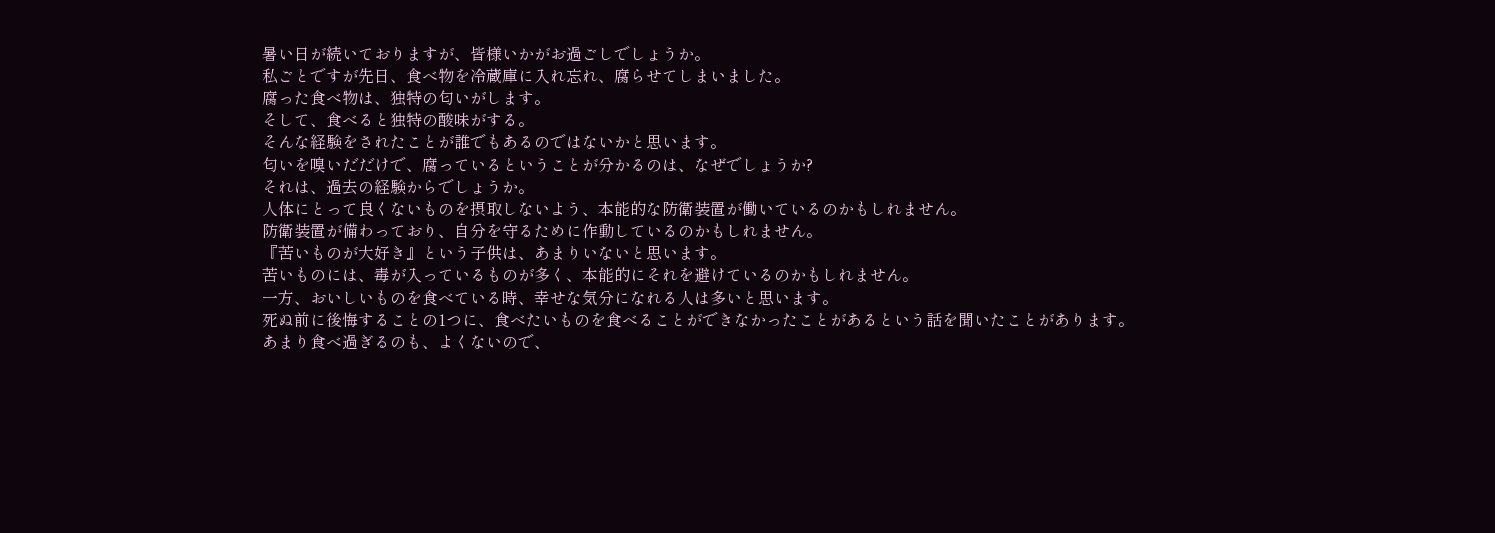暑い日が続いておりますが、皆様いかがお過ごしでしょうか。
私ごとですが先日、食べ物を冷蔵庫に入れ忘れ、腐らせてしまいました。
腐った食べ物は、独特の匂いがします。
そして、食べると独特の酸味がする。
そんな経験をされたことが誰でもあるのではないかと思います。
匂いを嗅いだだけで、腐っているということが分かるのは、なぜでしょうか?
それは、過去の経験からでしょうか。
人体にとって良くないものを摂取しないよう、本能的な防衛装置が働いているのかもしれません。
防衛装置が備わっており、自分を守るために作動しているのかもしれません。
『苦いものが大好き』という子供は、あまりいないと思います。
苦いものには、毒が入っているものが多く、本能的にそれを避けているのかもしれません。
一方、おいしいものを食べている時、幸せな気分になれる人は多いと思います。
死ぬ前に後悔することの1つに、食べたいものを食べることができなかったことがあるという話を聞いたことがあります。
あまり食べ過ぎるのも、よくないので、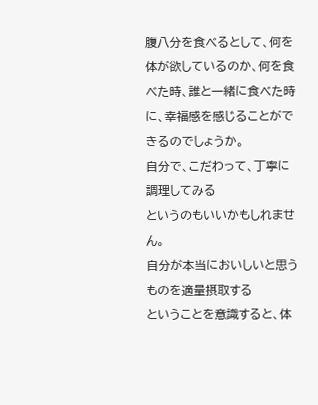腹八分を食べるとして、何を体が欲しているのか、何を食べた時、誰と一緒に食べた時に、幸福感を感じることができるのでしょうか。
自分で、こだわって、丁寧に調理してみる
というのもいいかもしれません。
自分が本当においしいと思うものを適量摂取する
ということを意識すると、体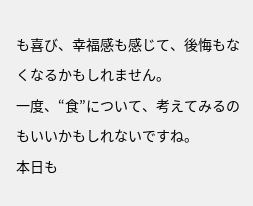も喜び、幸福感も感じて、後悔もなくなるかもしれません。
一度、“食”について、考えてみるのもいいかもしれないですね。
本日も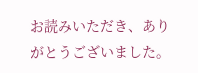お読みいただき、ありがとうございました。